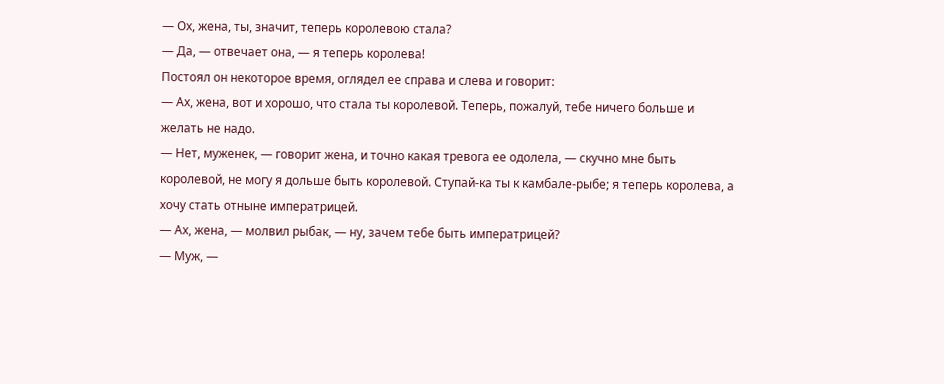— Ох, жена, ты, значит, теперь королевою стала?
— Да, — отвечает она, — я теперь королева!
Постоял он некоторое время, оглядел ее справа и слева и говорит:
— Ах, жена, вот и хорошо, что стала ты королевой. Теперь, пожалуй, тебе ничего больше и желать не надо.
— Нет, муженек, — говорит жена, и точно какая тревога ее одолела, — скучно мне быть королевой, не могу я дольше быть королевой. Ступай-ка ты к камбале-рыбе; я теперь королева, а хочу стать отныне императрицей.
— Ах, жена, — молвил рыбак, — ну, зачем тебе быть императрицей?
— Муж, —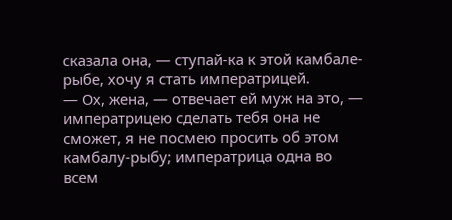сказала она, — ступай-ка к этой камбале-рыбе, хочу я стать императрицей.
— Ох, жена, — отвечает ей муж на это, — императрицею сделать тебя она не сможет, я не посмею просить об этом камбалу-рыбу; императрица одна во всем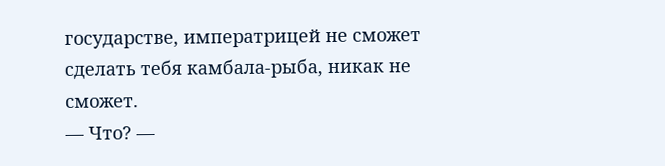государстве, императрицей не сможет сделать тебя камбала-рыба, никак не сможет.
— Что? —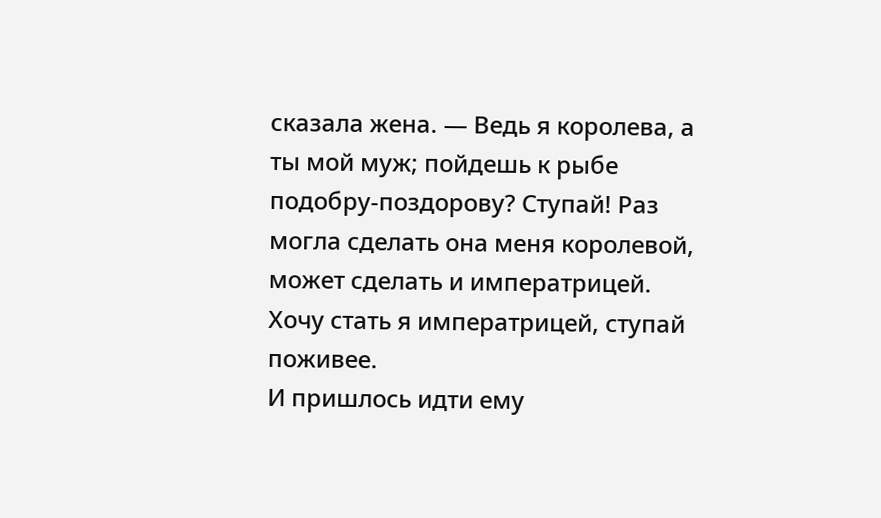сказала жена. — Ведь я королева, а ты мой муж; пойдешь к рыбе подобру-поздорову? Ступай! Раз могла сделать она меня королевой, может сделать и императрицей. Хочу стать я императрицей, ступай поживее.
И пришлось идти ему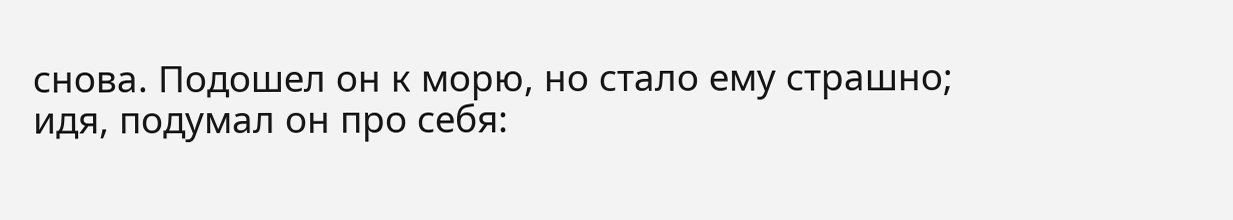снова. Подошел он к морю, но стало ему страшно; идя, подумал он про себя: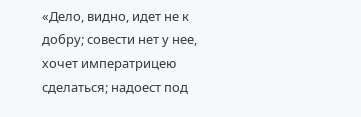«Дело, видно, идет не к добру; совести нет у нее, хочет императрицею сделаться; надоест под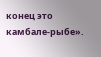конец это камбале-рыбе».